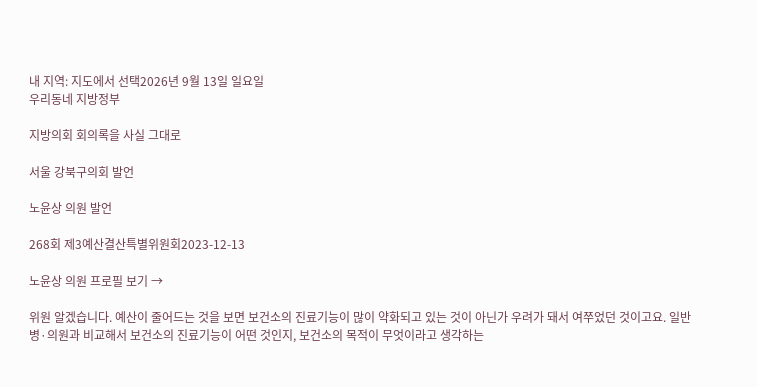내 지역: 지도에서 선택2026년 9월 13일 일요일
우리동네 지방정부

지방의회 회의록을 사실 그대로

서울 강북구의회 발언

노윤상 의원 발언

268회 제3예산결산특별위원회2023-12-13

노윤상 의원 프로필 보기 →

위원 알겠습니다. 예산이 줄어드는 것을 보면 보건소의 진료기능이 많이 약화되고 있는 것이 아닌가 우려가 돼서 여쭈었던 것이고요. 일반 병·의원과 비교해서 보건소의 진료기능이 어떤 것인지, 보건소의 목적이 무엇이라고 생각하는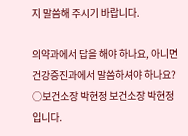지 말씀해 주시기 바랍니다.

의약과에서 답을 해야 하나요, 아니면 건강증진과에서 말씀하셔야 하나요? ○보건소장 박현정 보건소장 박현정입니다.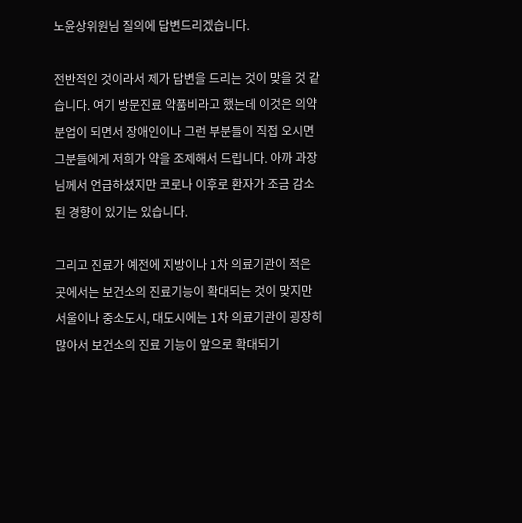노윤상위원님 질의에 답변드리겠습니다.

전반적인 것이라서 제가 답변을 드리는 것이 맞을 것 같습니다. 여기 방문진료 약품비라고 했는데 이것은 의약분업이 되면서 장애인이나 그런 부분들이 직접 오시면 그분들에게 저희가 약을 조제해서 드립니다. 아까 과장님께서 언급하셨지만 코로나 이후로 환자가 조금 감소된 경향이 있기는 있습니다.

그리고 진료가 예전에 지방이나 1차 의료기관이 적은 곳에서는 보건소의 진료기능이 확대되는 것이 맞지만 서울이나 중소도시, 대도시에는 1차 의료기관이 굉장히 많아서 보건소의 진료 기능이 앞으로 확대되기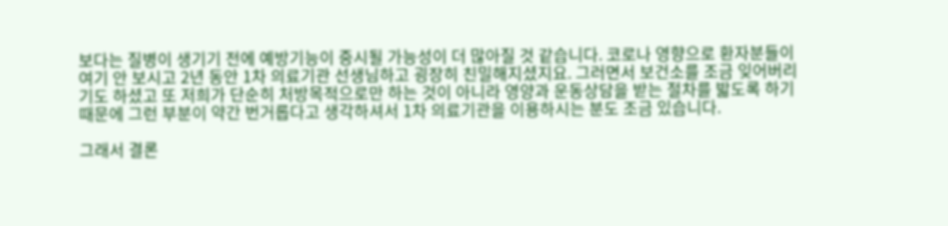보다는 질병이 생기기 전에 예방기능이 중시될 가능성이 더 많아질 것 같습니다. 코로나 영향으로 환자분들이 여기 안 보시고 2년 동안 1차 의료기관 선생님하고 굉장히 친밀해지셨지요. 그러면서 보건소를 조금 잊어버리기도 하셨고 또 저희가 단순히 처방목적으로만 하는 것이 아니라 영양과 운동상담을 받는 절차를 밟도록 하기 때문에 그런 부분이 약간 번거롭다고 생각하셔서 1차 의료기관을 이용하시는 분도 조금 있습니다.

그래서 결론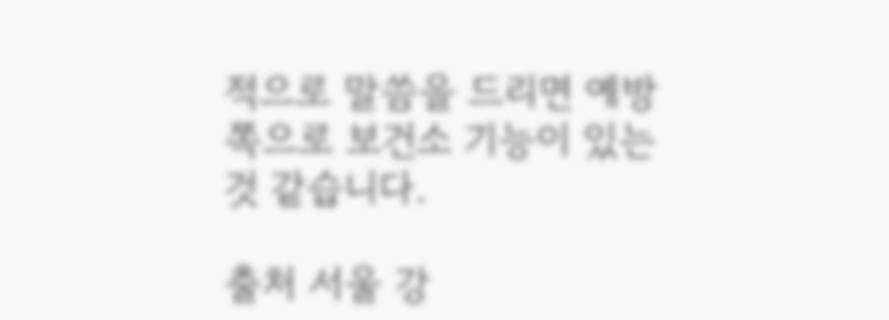적으로 말씀을 드리면 예방 쪽으로 보건소 기능이 있는 것 같습니다.

출처 서울 강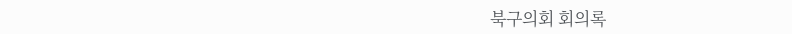북구의회 회의록